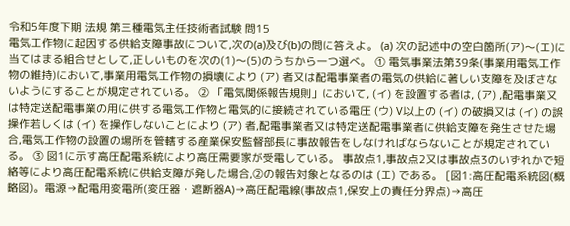令和5年度下期 法規 第三種電気主任技術者試験 問15
電気工作物に起因する供給支障事故について,次の(a)及び(b)の問に答えよ。 (a) 次の記述中の空白箇所(ア)〜(エ)に当てはまる組合せとして,正しいものを次の(1)〜(5)のうちから一つ選べ。 ① 電気事業法第39条(事業用電気工作物の維持)において,事業用電気工作物の損壊により (ア) 者又は配電事業者の電気の供給に著しい支障を及ぼさないようにすることが規定されている。 ② 「電気関係報告規則」において, (イ) を設置する者は, (ア) ,配電事業又は特定送配電事業の用に供する電気工作物と電気的に接続されている電圧 (ウ) V以上の (イ) の破損又は (イ) の誤操作若しくは (イ) を操作しないことにより (ア) 者,配電事業者又は特定送配電事業者に供給支障を発生させた場合,電気工作物の設置の場所を管轄する産業保安監督部長に事故報告をしなければならないことが規定されている。 ③ 図1に示す高圧配電系統により高圧需要家が受電している。 事故点1,事故点2又は事故点3のいずれかで短絡等により高圧配電系統に供給支障が発した場合,②の報告対象となるのは (エ) である。 [図1:高圧配電系統図(概略図)。電源→配電用変電所(変圧器・遮断器A)→高圧配電線(事故点1,保安上の責任分界点)→高圧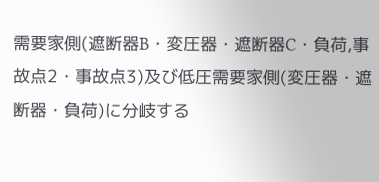需要家側(遮断器B・変圧器・遮断器C・負荷,事故点2・事故点3)及び低圧需要家側(変圧器・遮断器・負荷)に分岐する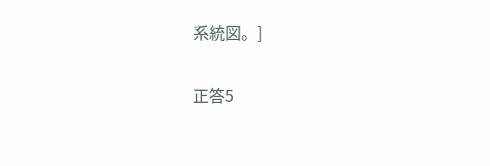系統図。]

正答5